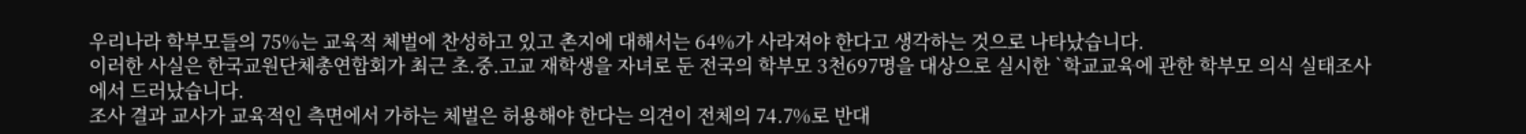우리나라 학부모들의 75%는 교육적 체벌에 찬성하고 있고 촌지에 대해서는 64%가 사라져야 한다고 생각하는 것으로 나타났습니다.
이러한 사실은 한국교원단체총연합회가 최근 초.중.고교 재학생을 자녀로 둔 전국의 학부모 3천697명을 대상으로 실시한 `학교교육에 관한 학부모 의식 실태조사 에서 드러났습니다.
조사 결과 교사가 교육적인 측면에서 가하는 체벌은 허용해야 한다는 의견이 전체의 74.7%로 반대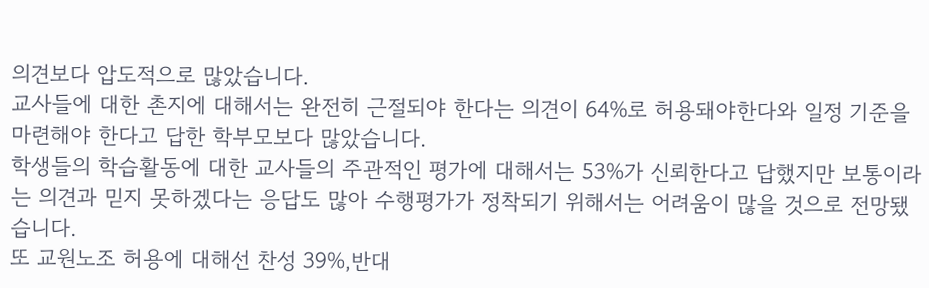의견보다 압도적으로 많았습니다.
교사들에 대한 촌지에 대해서는 완전히 근절되야 한다는 의견이 64%로 허용돼야한다와 일정 기준을 마련해야 한다고 답한 학부모보다 많았습니다.
학생들의 학습활동에 대한 교사들의 주관적인 평가에 대해서는 53%가 신뢰한다고 답했지만 보통이라는 의견과 믿지 못하겠다는 응답도 많아 수행평가가 정착되기 위해서는 어려움이 많을 것으로 전망됐습니다.
또 교원노조 허용에 대해선 찬성 39%,반대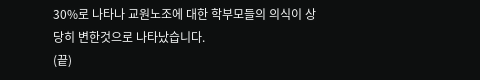30%로 나타나 교원노조에 대한 학부모들의 의식이 상당히 변한것으로 나타났습니다.
(끝)